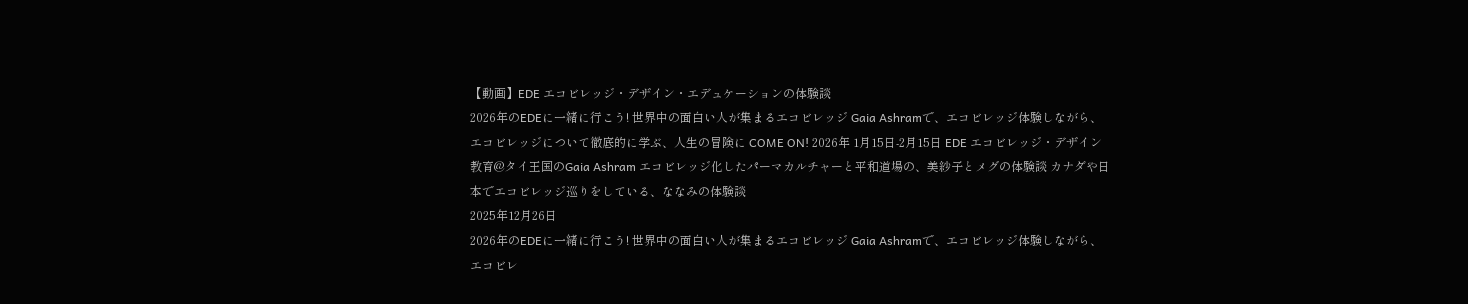【動画】EDE エコビレッジ・デザイン・エデュケーションの体験談
2026年のEDEに一緒に行こう! 世界中の面白い人が集まるエコビレッジ Gaia Ashramで、エコビレッジ体験しながら、エコビレッジについて徹底的に学ぶ、人生の冒険に COME ON! 2026年 1月15日-2月15日 EDE エコビレッジ・デザイン教育@タイ王国のGaia Ashram エコビレッジ化したパーマカルチャーと平和道場の、美紗子とメグの体験談 カナダや日本でエコビレッジ巡りをしている、ななみの体験談
2025年12月26日
2026年のEDEに一緒に行こう! 世界中の面白い人が集まるエコビレッジ Gaia Ashramで、エコビレッジ体験しながら、エコビレ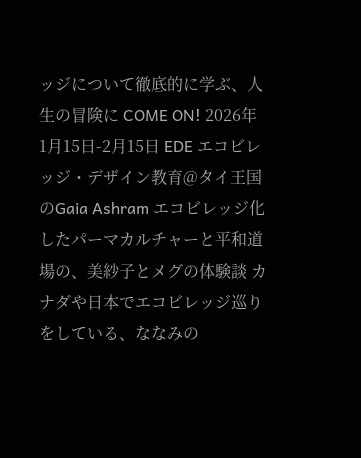ッジについて徹底的に学ぶ、人生の冒険に COME ON! 2026年 1月15日-2月15日 EDE エコビレッジ・デザイン教育@タイ王国のGaia Ashram エコビレッジ化したパーマカルチャーと平和道場の、美紗子とメグの体験談 カナダや日本でエコビレッジ巡りをしている、ななみの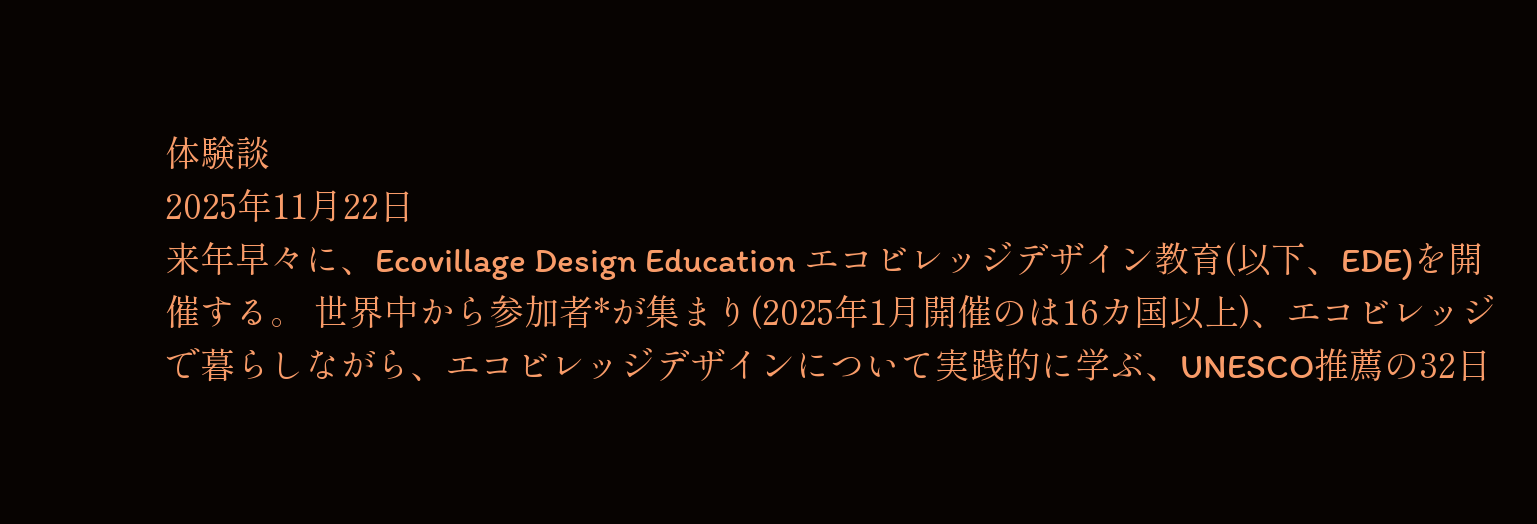体験談
2025年11月22日
来年早々に、Ecovillage Design Education エコビレッジデザイン教育(以下、EDE)を開催する。 世界中から参加者*が集まり(2025年1月開催のは16カ国以上)、エコビレッジで暮らしながら、エコビレッジデザインについて実践的に学ぶ、UNESCO推薦の32日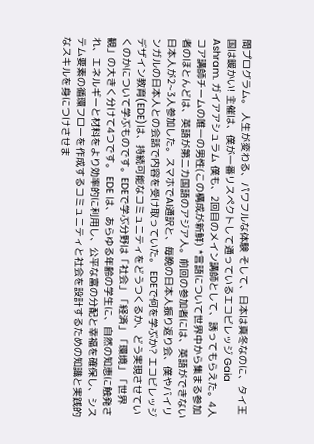間プログラム。 人生が変わる、パワフルな体験 そして、日本は真冬なのに、タイ王国は暖かい! 主催は、僕が一番リスペクトして通っているエコビレッジ Gaia Ashram. ガイアアシュラム 僕も、2回目のメイン講師として、誘ってもらえた。4人コア講師チームの唯一の男性(この構成が新鮮) *言語について世界中から集まる参加者のほとんどは、英語が第二カ国語のアジア人。前回の参加者には、英語ができない日本人が2~3人参加した。スマホでAI通訳と、毎晩の日本人振り返り会、僕やバイリンガルの日本人との会話で内容を受け取っていた。 EDEで何を学ぶか? エコビレッジデザイン教育(EDE)は、持続可能なコミュニティをどうつくるか、どう実現させていくのかについて学ぶものです。EDEで学ぶ分野は「社会」「経済」「環境」「世界観」の大きく分けて4つです。 EDE は、あらゆる年齢の学生に、自然の知恵に触発され、エネルギーと材料をより効率的に利用し、公平な富の分配と幸福を確保し、システム要素の循環フローを作成するコミュニティと社会を設計するための知識と実践的なスキルを身につけさせま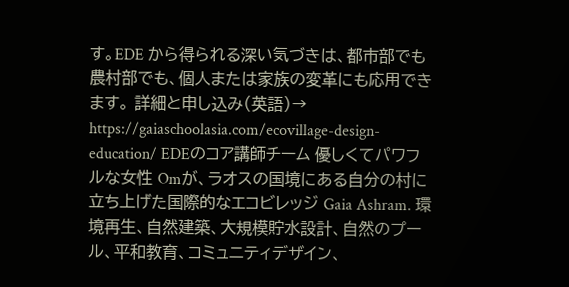す。EDE から得られる深い気づきは、都市部でも農村部でも、個人または家族の変革にも応用できます。 詳細と申し込み(英語)→ https://gaiaschoolasia.com/ecovillage-design-education/ EDEのコア講師チーム 優しくてパワフルな女性 Omが、ラオスの国境にある自分の村に立ち上げた国際的なエコビレッジ Gaia Ashram. 環境再生、自然建築、大規模貯水設計、自然のプール、平和教育、コミュニティデザイン、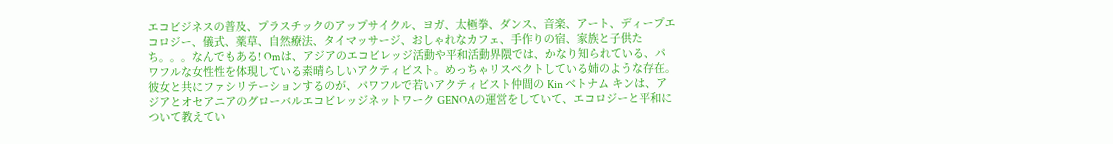エコビジネスの普及、プラスチックのアップサイクル、ヨガ、太極拳、ダンス、音楽、アート、ディープエコロジー、儀式、薬草、自然療法、タイマッサージ、おしゃれなカフェ、手作りの宿、家族と子供たち。。。なんでもある! Omは、アジアのエコビレッジ活動や平和活動界隈では、かなり知られている、パワフルな女性性を体現している素晴らしいアクティビスト。めっちゃリスペクトしている姉のような存在。 彼女と共にファシリテーションするのが、パワフルで若いアクティビスト仲間の Kin ベトナム キンは、アジアとオセアニアのグローバルエコビレッジネットワーク GENOAの運営をしていて、エコロジーと平和について教えてい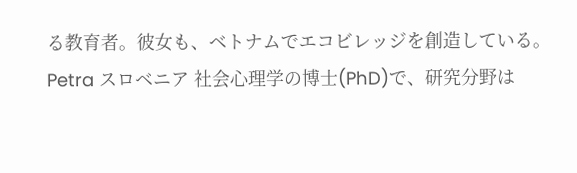る教育者。彼女も、ベトナムでエコビレッジを創造している。 Petra スロベニア 社会心理学の博士(PhD)で、研究分野は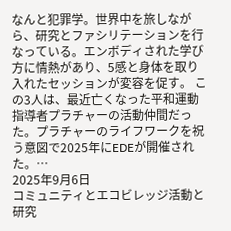なんと犯罪学。世界中を旅しながら、研究とファシリテーションを行なっている。エンボディされた学び方に情熱があり、5感と身体を取り入れたセッションが変容を促す。 この3人は、最近亡くなった平和運動指導者プラチャーの活動仲間だった。プラチャーのライフワークを祝う意図で2025年にEDEが開催された。…
2025年9月6日
コミュニティとエコビレッジ活動と研究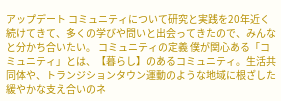アップデート コミュニティについて研究と実践を20年近く続けてきて、多くの学びや問いと出会ってきたので、みんなと分かち合いたい。 コミュニティの定義 僕が関心ある「コミュニティ」とは、【暮らし】のあるコミュニティ。生活共同体や、トランジションタウン運動のような地域に根ざした緩やかな支え合いのネ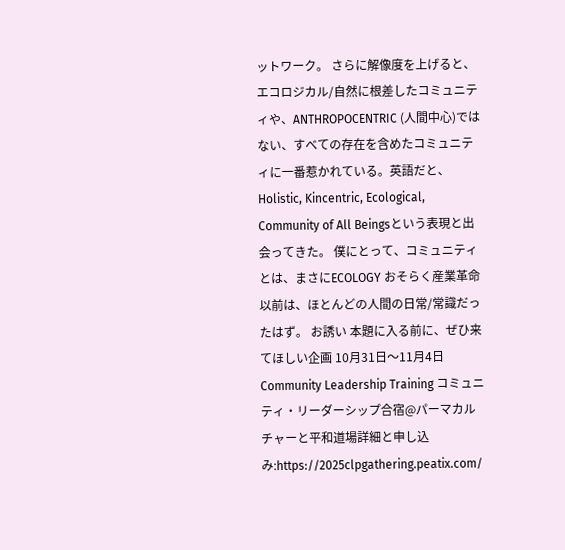ットワーク。 さらに解像度を上げると、エコロジカル/自然に根差したコミュニティや、ANTHROPOCENTRIC (人間中心)ではない、すべての存在を含めたコミュニティに一番惹かれている。英語だと、Holistic, Kincentric, Ecological, Community of All Beingsという表現と出会ってきた。 僕にとって、コミュニティとは、まさにECOLOGY おそらく産業革命以前は、ほとんどの人間の日常/常識だったはず。 お誘い 本題に入る前に、ぜひ来てほしい企画 10月31日〜11月4日Community Leadership Training コミュニティ・リーダーシップ合宿@パーマカルチャーと平和道場詳細と申し込み:https://2025clpgathering.peatix.com/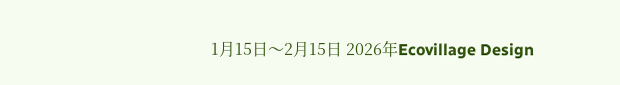1月15日〜2月15日 2026年Ecovillage Design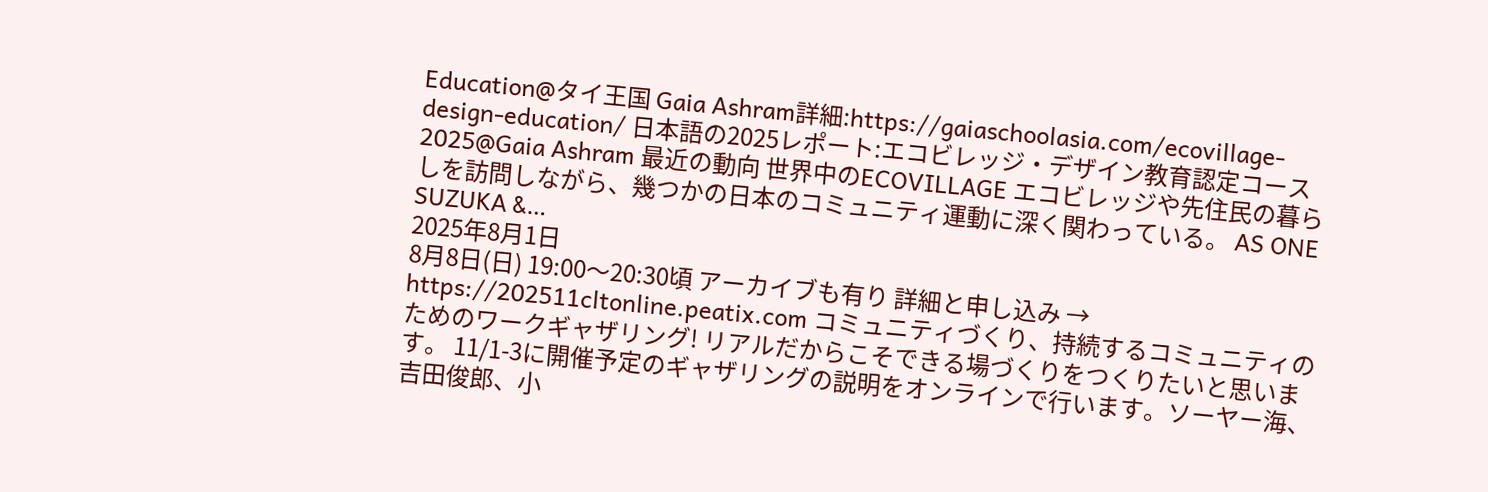Education@タイ王国 Gaia Ashram詳細:https://gaiaschoolasia.com/ecovillage-design-education/ 日本語の2025レポート:エコビレッジ・デザイン教育認定コース2025@Gaia Ashram 最近の動向 世界中のECOVILLAGE エコビレッジや先住民の暮らしを訪問しながら、幾つかの日本のコミュニティ運動に深く関わっている。 AS ONE SUZUKA &…
2025年8月1日
8月8日(日) 19:00〜20:30頃 アーカイブも有り 詳細と申し込み → https://202511cltonline.peatix.com コミュニティづくり、持続するコミュニティのためのワークギャザリング! リアルだからこそできる場づくりをつくりたいと思います。 11/1-3に開催予定のギャザリングの説明をオンラインで行います。ソーヤー海、吉田俊郎、小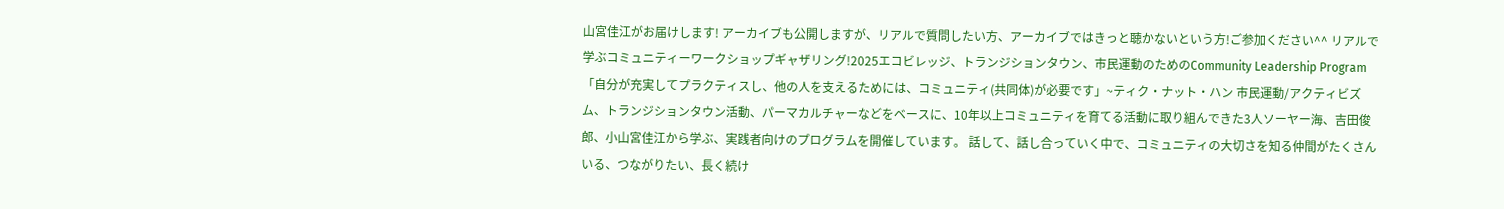山宮佳江がお届けします! アーカイブも公開しますが、リアルで質問したい方、アーカイブではきっと聴かないという方!ご参加ください^^ リアルで学ぶコミュニティーワークショップギャザリング!2025エコビレッジ、トランジションタウン、市民運動のためのCommunity Leadership Program 「自分が充実してプラクティスし、他の人を支えるためには、コミュニティ(共同体)が必要です」~ティク・ナット・ハン 市民運動/アクティビズム、トランジションタウン活動、パーマカルチャーなどをベースに、10年以上コミュニティを育てる活動に取り組んできた3人ソーヤー海、吉田俊郎、小山宮佳江から学ぶ、実践者向けのプログラムを開催しています。 話して、話し合っていく中で、コミュニティの大切さを知る仲間がたくさんいる、つながりたい、長く続け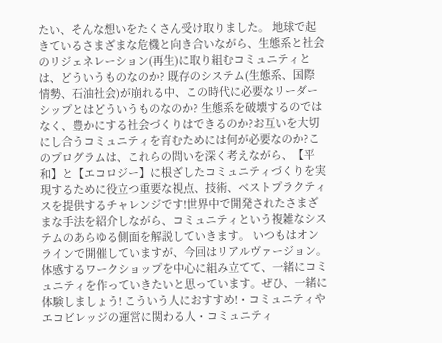たい、そんな想いをたくさん受け取りました。 地球で起きているさまざまな危機と向き合いながら、生態系と社会のリジェネレーション(再生)に取り組むコミュニティとは、どういうものなのか? 既存のシステム(生態系、国際情勢、石油社会)が崩れる中、この時代に必要なリーダーシップとはどういうものなのか? 生態系を破壊するのではなく、豊かにする社会づくりはできるのか?お互いを大切にし合うコミュニティを育むためには何が必要なのか?このプログラムは、これらの問いを深く考えながら、【平和】と【エコロジー】に根ざしたコミュニティづくりを実現するために役立つ重要な視点、技術、ベストプラクティスを提供するチャレンジです!世界中で開発されたさまざまな手法を紹介しながら、コミュニティという複雑なシステムのあらゆる側面を解説していきます。 いつもはオンラインで開催していますが、今回はリアルヴァージョン。 体感するワークショップを中心に組み立てて、一緒にコミュニティを作っていきたいと思っています。ぜひ、一緒に体験しましょう! こういう人におすすめ!・コミュニティやエコビレッジの運営に関わる人・コミュニティ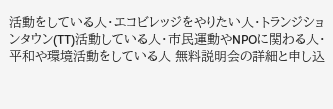活動をしている人・エコビレッジをやりたい人・トランジションタウン(TT)活動している人・市民運動やNPOに関わる人・平和や環境活動をしている人 無料説明会の詳細と申し込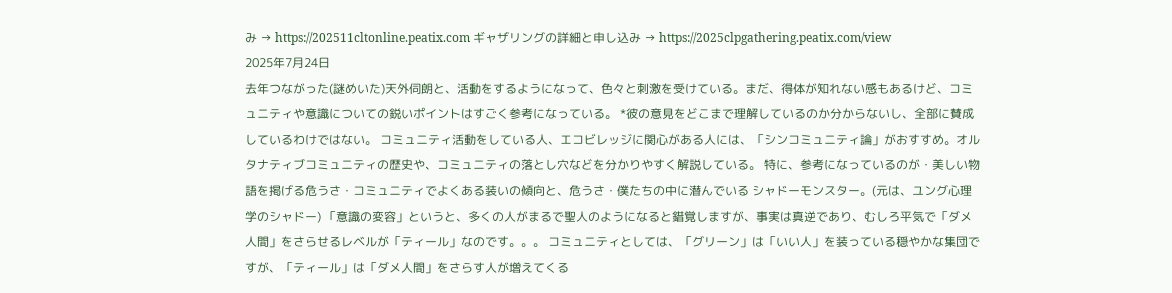み → https://202511cltonline.peatix.com ギャザリングの詳細と申し込み → https://2025clpgathering.peatix.com/view
2025年7月24日
去年つながった(謎めいた)天外伺朗と、活動をするようになって、色々と刺激を受けている。まだ、得体が知れない感もあるけど、コミュニティや意識についての鋭いポイントはすごく参考になっている。 *彼の意見をどこまで理解しているのか分からないし、全部に賛成しているわけではない。 コミュニティ活動をしている人、エコビレッジに関心がある人には、「シンコミュニティ論」がおすすめ。オルタナティブコミュニティの歴史や、コミュニティの落とし穴などを分かりやすく解説している。 特に、参考になっているのが・美しい物語を掲げる危うさ・コミュニティでよくある装いの傾向と、危うさ・僕たちの中に潜んでいる シャドーモンスター。(元は、ユング心理学のシャドー) 「意識の変容」というと、多くの人がまるで聖人のようになると錯覚しますが、事実は真逆であり、むしろ平気で「ダメ人間」をさらせるレベルが「ティール」なのです。。。 コミュニティとしては、「グリーン」は「いい人」を装っている穏やかな集団ですが、「ティール」は「ダメ人間」をさらす人が増えてくる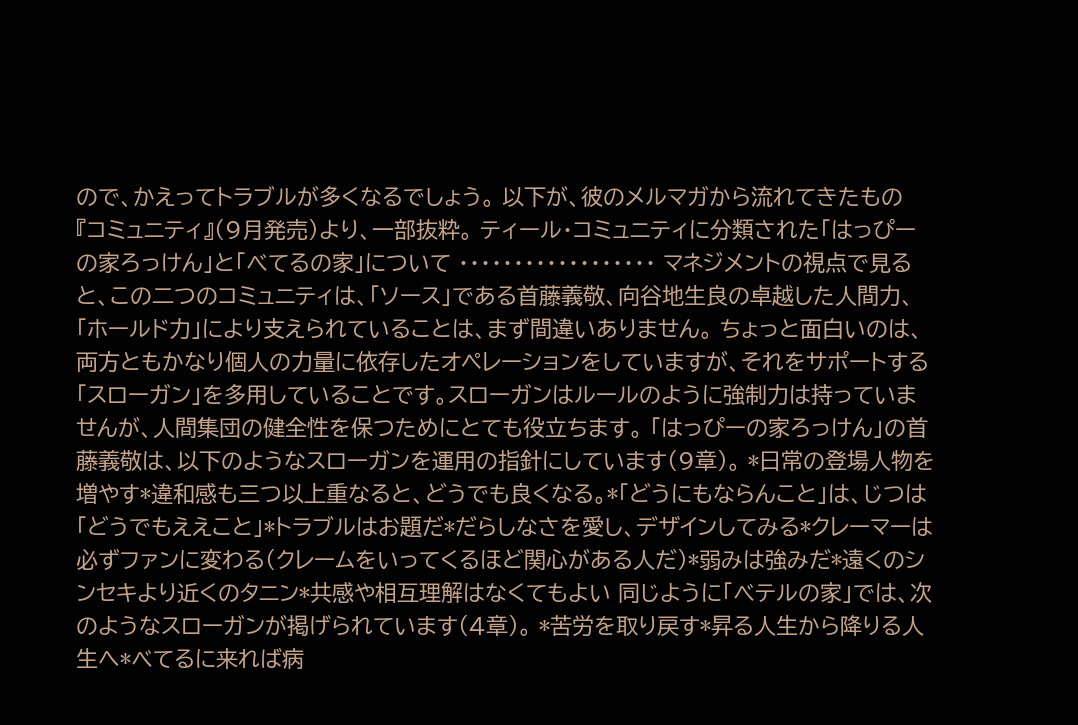ので、かえってトラブルが多くなるでしょう。 以下が、彼のメルマガから流れてきたもの 『コミュニティ』(9月発売)より、一部抜粋。 ティール・コミュニティに分類された「はっぴーの家ろっけん」と「べてるの家」について ・・・・・・・・・・・・・・・・・・ マネジメントの視点で見ると、この二つのコミュニティは、「ソース」である首藤義敬、向谷地生良の卓越した人間力、「ホールド力」により支えられていることは、まず間違いありません。 ちょっと面白いのは、両方ともかなり個人の力量に依存したオペレーションをしていますが、それをサポートする「スローガン」を多用していることです。スローガンはルールのように強制力は持っていませんが、人間集団の健全性を保つためにとても役立ちます。 「はっぴーの家ろっけん」の首藤義敬は、以下のようなスローガンを運用の指針にしています(9章)。 *日常の登場人物を増やす*違和感も三つ以上重なると、どうでも良くなる。*「どうにもならんこと」は、じつは「どうでもええこと」*トラブルはお題だ*だらしなさを愛し、デザインしてみる*クレーマーは必ずファンに変わる(クレームをいってくるほど関心がある人だ)*弱みは強みだ*遠くのシンセキより近くのタニン*共感や相互理解はなくてもよい 同じように「べテルの家」では、次のようなスローガンが掲げられています(4章)。 *苦労を取り戻す*昇る人生から降りる人生へ*べてるに来れば病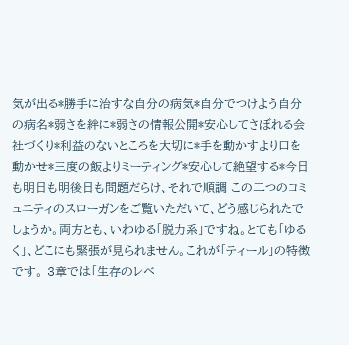気が出る*勝手に治すな自分の病気*自分でつけよう自分の病名*弱さを絆に*弱さの情報公開*安心してさぼれる会社づくり*利益のないところを大切に*手を動かすより口を動かせ*三度の飯よりミーティング*安心して絶望する*今日も明日も明後日も問題だらけ、それで順調 この二つのコミュニティのスローガンをご覧いただいて、どう感じられたでしょうか。両方とも、いわゆる「脱力系」ですね。とても「ゆるく」、どこにも緊張が見られません。これが「ティール」の特徴です。 3章では「生存のレベ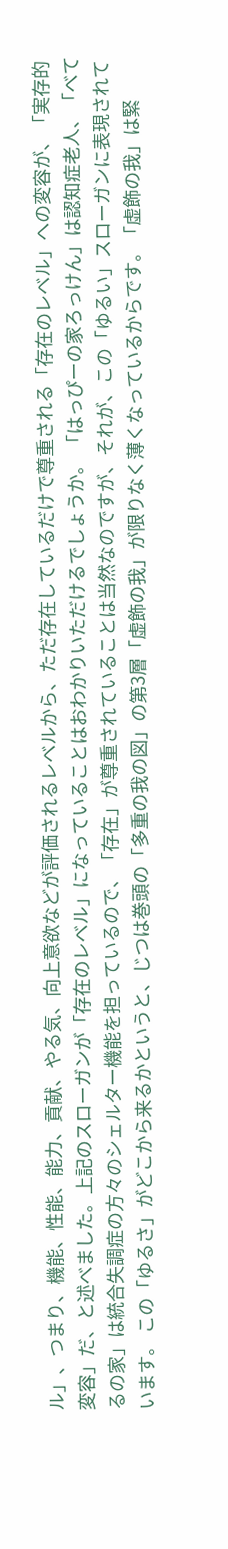ル」、つまり、機能、性能、能力、貢献、やる気、向上意欲などが評価されるレベルから、ただ存在しているだけで尊重される「存在のレベル」への変容が、「実存的変容」だ、と述べました。上記のスローガンが「存在のレベル」になっていることはおわかりいただけるでしょうか。 「はっぴーの家ろっけん」は認知症老人、「べてるの家」は統合失調症の方々のシェルター機能を担っているので、「存在」が尊重されていることは当然なのですが、それが、この「ゆるい」スローガンに表現されています。 この「ゆるさ」がどこから来るかというと、じつは巻頭の「多重の我の図」の第3層「虚飾の我」が限りなく薄くなっているからです。「虚飾の我」は緊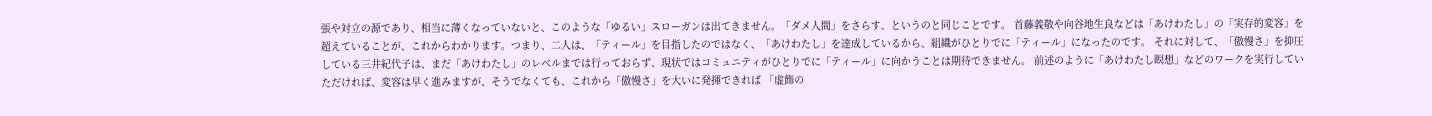張や対立の源であり、相当に薄くなっていないと、このような「ゆるい」スローガンは出てきません。「ダメ人間」をさらす、というのと同じことです。 首藤義敬や向谷地生良などは「あけわたし」の「実存的変容」を超えていることが、これからわかります。つまり、二人は、「ティール」を目指したのではなく、「あけわたし」を達成しているから、組織がひとりでに「ティール」になったのです。 それに対して、「傲慢さ」を抑圧している三井紀代子は、まだ「あけわたし」のレベルまでは行っておらず、現状ではコミュニティがひとりでに「ティール」に向かうことは期待できません。 前述のように「あけわたし瞑想」などのワークを実行していただければ、変容は早く進みますが、そうでなくても、これから「傲慢さ」を大いに発揮できれば 「虚飾の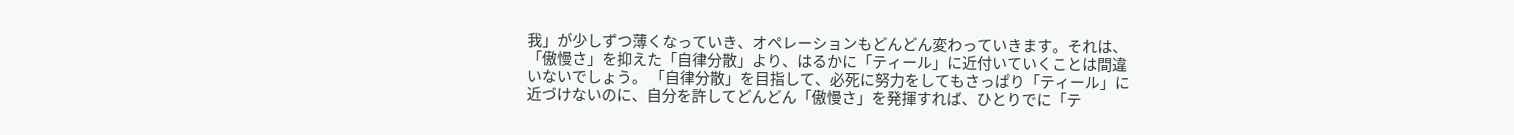我」が少しずつ薄くなっていき、オペレーションもどんどん変わっていきます。それは、「傲慢さ」を抑えた「自律分散」より、はるかに「ティール」に近付いていくことは間違いないでしょう。 「自律分散」を目指して、必死に努力をしてもさっぱり「ティール」に近づけないのに、自分を許してどんどん「傲慢さ」を発揮すれば、ひとりでに「テ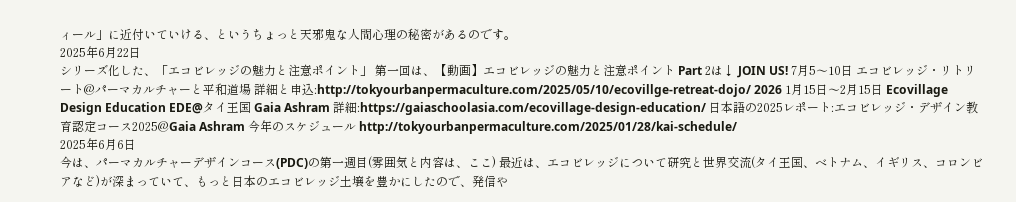ィール」に近付いていける、というちょっと天邪鬼な人間心理の秘密があるのです。
2025年6月22日
シリーズ化した、「エコビレッジの魅力と注意ポイント」 第一回は、【動画】エコビレッジの魅力と注意ポイント Part 2は↓ JOIN US! 7月5〜10日 エコビレッジ・リトリート@パーマカルチャーと平和道場 詳細と申込:http://tokyourbanpermaculture.com/2025/05/10/ecovillge-retreat-dojo/ 2026 1月15日〜2月15日 Ecovillage Design Education EDE@タイ王国 Gaia Ashram 詳細:https://gaiaschoolasia.com/ecovillage-design-education/ 日本語の2025レポート:エコビレッジ・デザイン教育認定コース2025@Gaia Ashram 今年のスケジュール http://tokyourbanpermaculture.com/2025/01/28/kai-schedule/
2025年6月6日
今は、パーマカルチャーデザインコース(PDC)の第一週目(雰囲気と内容は、ここ) 最近は、エコビレッジについて研究と世界交流(タイ王国、ベトナム、イギリス、コロンビアなど)が深まっていて、もっと日本のエコビレッジ土壌を豊かにしたので、発信や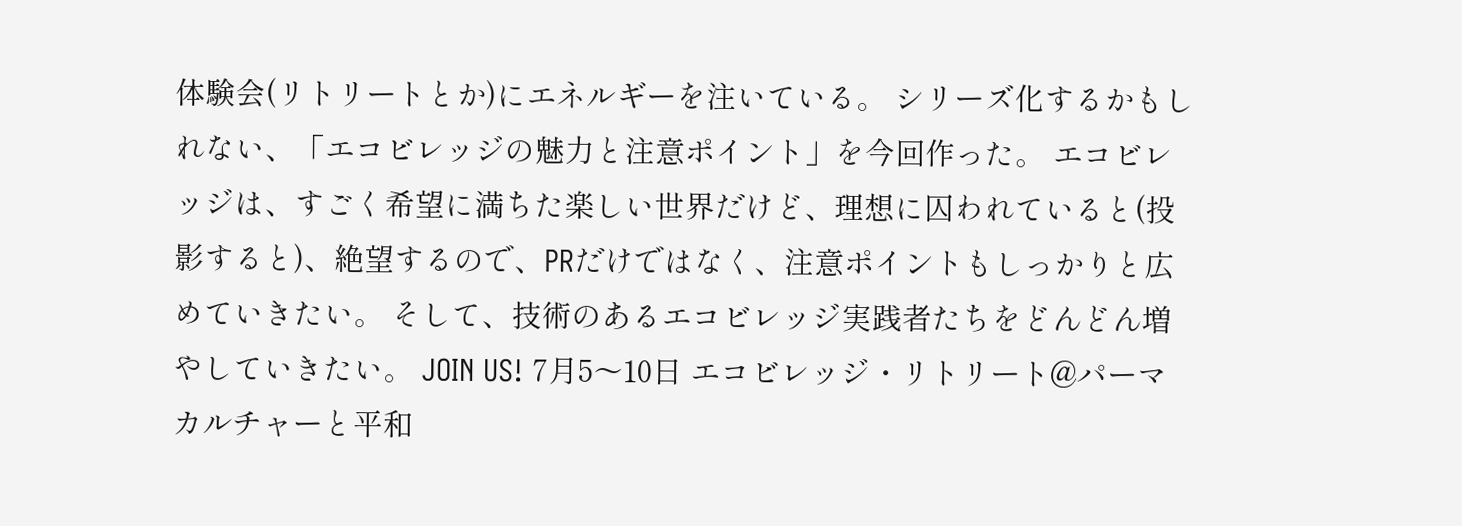体験会(リトリートとか)にエネルギーを注いている。 シリーズ化するかもしれない、「エコビレッジの魅力と注意ポイント」を今回作った。 エコビレッジは、すごく希望に満ちた楽しい世界だけど、理想に囚われていると(投影すると)、絶望するので、PRだけではなく、注意ポイントもしっかりと広めていきたい。 そして、技術のあるエコビレッジ実践者たちをどんどん増やしていきたい。 JOIN US! 7月5〜10日 エコビレッジ・リトリート@パーマカルチャーと平和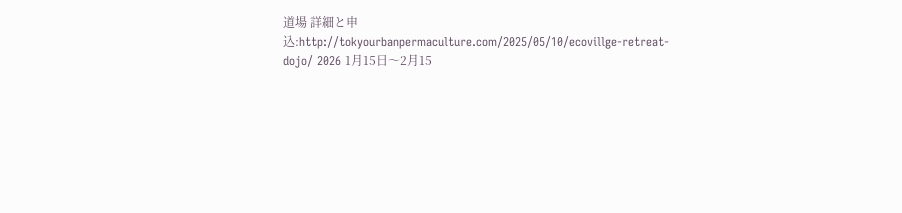道場 詳細と申込:http://tokyourbanpermaculture.com/2025/05/10/ecovillge-retreat-dojo/ 2026 1月15日〜2月15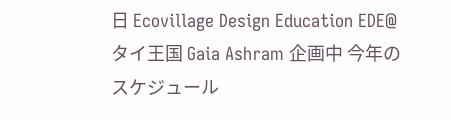日 Ecovillage Design Education EDE@タイ王国 Gaia Ashram 企画中 今年のスケジュール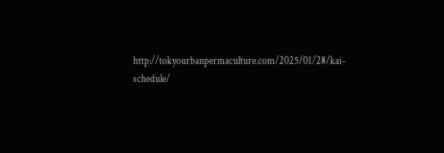http://tokyourbanpermaculture.com/2025/01/28/kai-schedule/